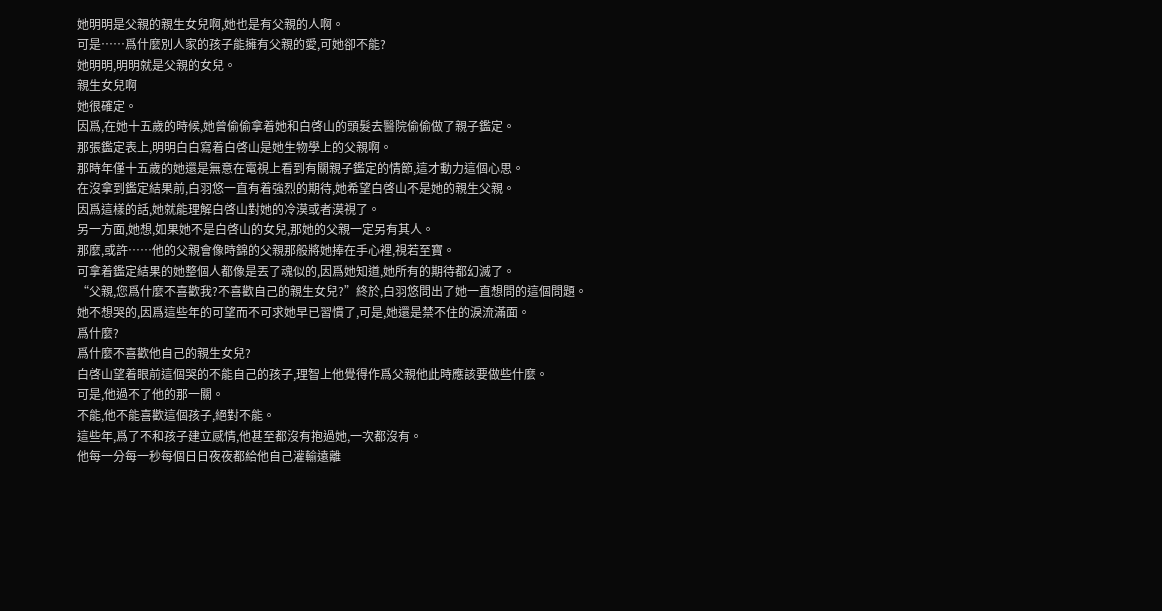她明明是父親的親生女兒啊,她也是有父親的人啊。
可是……爲什麼別人家的孩子能擁有父親的愛,可她卻不能?
她明明,明明就是父親的女兒。
親生女兒啊
她很確定。
因爲,在她十五歲的時候,她曾偷偷拿着她和白啓山的頭髮去醫院偷偷做了親子鑑定。
那張鑑定表上,明明白白寫着白啓山是她生物學上的父親啊。
那時年僅十五歲的她還是無意在電視上看到有關親子鑑定的情節,這才動力這個心思。
在沒拿到鑑定結果前,白羽悠一直有着強烈的期待,她希望白啓山不是她的親生父親。
因爲這樣的話,她就能理解白啓山對她的冷漠或者漠視了。
另一方面,她想,如果她不是白啓山的女兒,那她的父親一定另有其人。
那麼,或許……他的父親會像時錦的父親那般將她捧在手心裡,視若至寶。
可拿着鑑定結果的她整個人都像是丟了魂似的,因爲她知道,她所有的期待都幻滅了。
“父親,您爲什麼不喜歡我?不喜歡自己的親生女兒?”終於,白羽悠問出了她一直想問的這個問題。
她不想哭的,因爲這些年的可望而不可求她早已習慣了,可是,她還是禁不住的淚流滿面。
爲什麼?
爲什麼不喜歡他自己的親生女兒?
白啓山望着眼前這個哭的不能自己的孩子,理智上他覺得作爲父親他此時應該要做些什麼。
可是,他過不了他的那一關。
不能,他不能喜歡這個孩子,絕對不能。
這些年,爲了不和孩子建立感情,他甚至都沒有抱過她,一次都沒有。
他每一分每一秒每個日日夜夜都給他自己灌輸遠離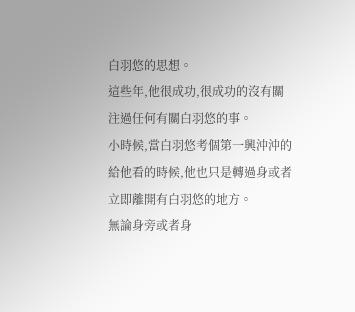白羽悠的思想。
這些年,他很成功,很成功的沒有關注過任何有關白羽悠的事。
小時候,當白羽悠考個第一興沖沖的給他看的時候,他也只是轉過身或者立即離開有白羽悠的地方。
無論身旁或者身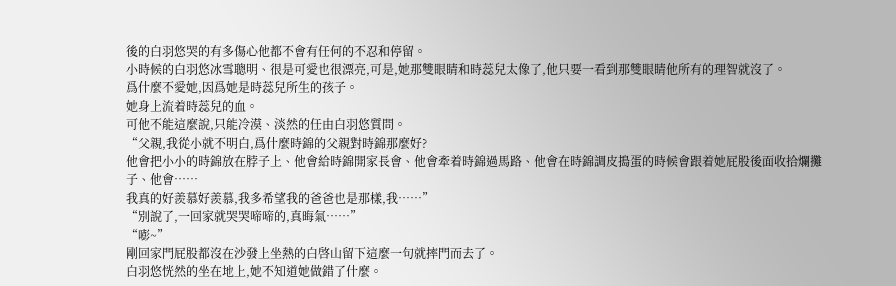後的白羽悠哭的有多傷心他都不會有任何的不忍和停留。
小時候的白羽悠冰雪聰明、很是可愛也很漂亮,可是,她那雙眼睛和時蕊兒太像了,他只要一看到那雙眼睛他所有的理智就沒了。
爲什麼不愛她,因爲她是時蕊兒所生的孩子。
她身上流着時蕊兒的血。
可他不能這麼說,只能冷漠、淡然的任由白羽悠質問。
“父親,我從小就不明白,爲什麼時錦的父親對時錦那麼好?
他會把小小的時錦放在脖子上、他會給時錦開家長會、他會牽着時錦過馬路、他會在時錦調皮搗蛋的時候會跟着她屁股後面收拾爛攤子、他會……
我真的好羨慕好羨慕,我多希望我的爸爸也是那樣,我……”
“別說了,一回家就哭哭啼啼的,真晦氣……”
“嘭~”
剛回家門屁股都沒在沙發上坐熱的白啓山留下這麼一句就摔門而去了。
白羽悠恍然的坐在地上,她不知道她做錯了什麼。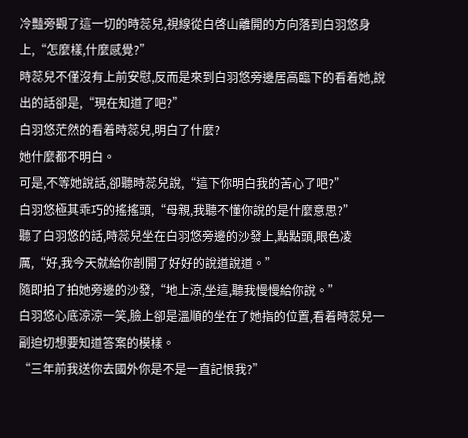冷豔旁觀了這一切的時蕊兒,視線從白啓山離開的方向落到白羽悠身上,“怎麼樣,什麼感覺?”
時蕊兒不僅沒有上前安慰,反而是來到白羽悠旁邊居高臨下的看着她,說出的話卻是,“現在知道了吧?”
白羽悠茫然的看着時蕊兒,明白了什麼?
她什麼都不明白。
可是,不等她說話,卻聽時蕊兒說,“這下你明白我的苦心了吧?”
白羽悠極其乖巧的搖搖頭,“母親,我聽不懂你說的是什麼意思?”
聽了白羽悠的話,時蕊兒坐在白羽悠旁邊的沙發上,點點頭,眼色凌厲,“好,我今天就給你剖開了好好的說道說道。”
隨即拍了拍她旁邊的沙發,“地上涼,坐這,聽我慢慢給你說。”
白羽悠心底涼涼一笑,臉上卻是溫順的坐在了她指的位置,看着時蕊兒一副迫切想要知道答案的模樣。
“三年前我送你去國外你是不是一直記恨我?”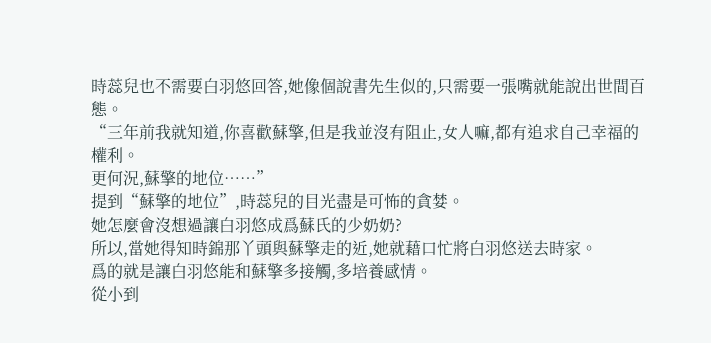時蕊兒也不需要白羽悠回答,她像個說書先生似的,只需要一張嘴就能說出世間百態。
“三年前我就知道,你喜歡蘇擎,但是我並沒有阻止,女人嘛,都有追求自己幸福的權利。
更何況,蘇擎的地位……”
提到“蘇擎的地位”,時蕊兒的目光盡是可怖的貪婪。
她怎麼會沒想過讓白羽悠成爲蘇氏的少奶奶?
所以,當她得知時錦那丫頭與蘇擎走的近,她就藉口忙將白羽悠送去時家。
爲的就是讓白羽悠能和蘇擎多接觸,多培養感情。
從小到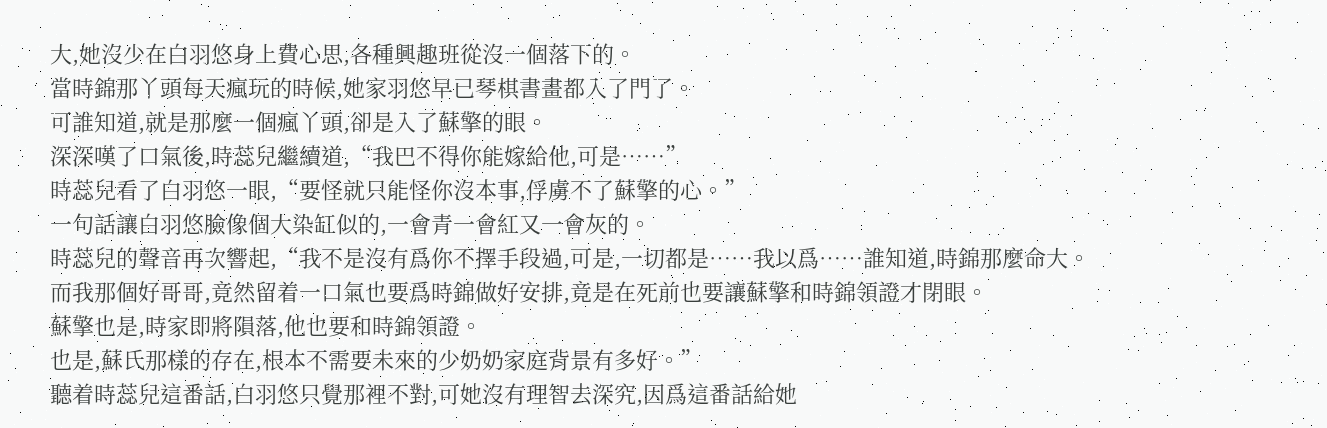大,她沒少在白羽悠身上費心思,各種興趣班從沒一個落下的。
當時錦那丫頭每天瘋玩的時候,她家羽悠早已琴棋書畫都入了門了。
可誰知道,就是那麼一個瘋丫頭,卻是入了蘇擎的眼。
深深嘆了口氣後,時蕊兒繼續道,“我巴不得你能嫁給他,可是……”
時蕊兒看了白羽悠一眼,“要怪就只能怪你沒本事,俘虜不了蘇擎的心。”
一句話讓白羽悠臉像個大染缸似的,一會青一會紅又一會灰的。
時蕊兒的聲音再次響起,“我不是沒有爲你不擇手段過,可是,一切都是……我以爲……誰知道,時錦那麼命大。
而我那個好哥哥,竟然留着一口氣也要爲時錦做好安排,竟是在死前也要讓蘇擎和時錦領證才閉眼。
蘇擎也是,時家即將隕落,他也要和時錦領證。
也是,蘇氏那樣的存在,根本不需要未來的少奶奶家庭背景有多好。”
聽着時蕊兒這番話,白羽悠只覺那裡不對,可她沒有理智去深究,因爲這番話給她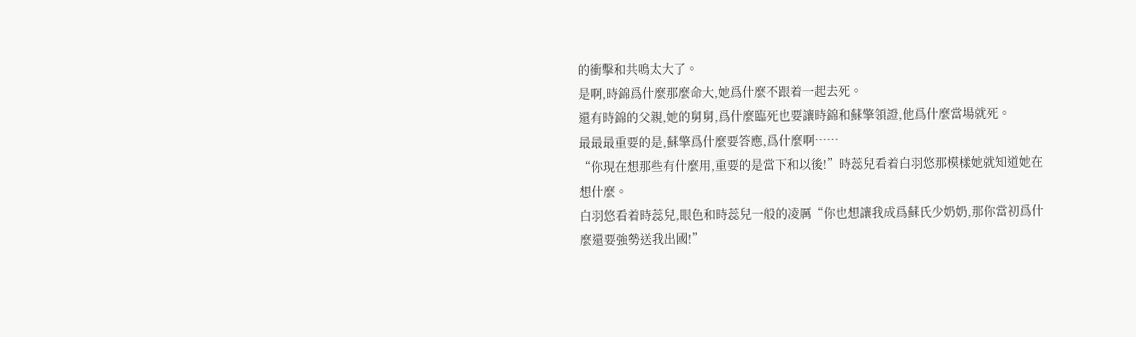的衝擊和共鳴太大了。
是啊,時錦爲什麼那麼命大,她爲什麼不跟着一起去死。
還有時錦的父親,她的舅舅,爲什麼臨死也要讓時錦和蘇擎領證,他爲什麼當場就死。
最最最重要的是,蘇擎爲什麼要答應,爲什麼啊……
“你現在想那些有什麼用,重要的是當下和以後!”時蕊兒看着白羽悠那模樣她就知道她在想什麼。
白羽悠看着時蕊兒,眼色和時蕊兒一般的凌厲“你也想讓我成爲蘇氏少奶奶,那你當初爲什麼還要強勢送我出國!”